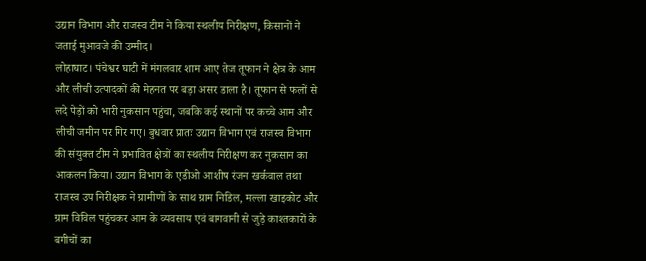उद्यान विभाग और राजस्व टीम ने किया स्थलीय निरीक्षण, किसानों ने जताई मुआवजे की उम्मीद।
लोहाघाट। पंचेश्वर घाटी में मंगलवार शाम आए तेज तूफान ने क्षेत्र के आम और लीची उत्पादकों की मेहनत पर बड़ा असर डाला है। तूफान से फलों से लदे पेड़ों को भारी नुकसान पहुंचा, जबकि कई स्थानों पर कच्चे आम और लीची जमीन पर गिर गए। बुधवार प्रातः उद्यान विभाग एवं राजस्व विभाग की संयुक्त टीम ने प्रभावित क्षेत्रों का स्थलीय निरीक्षण कर नुकसान का आकलन किया। उद्यान विभाग के एडीओ आशीष रंजन खर्कवाल तथा राजस्व उप निरीक्षक ने ग्रामीणों के साथ ग्राम निडिल, मल्ला खाइकोट और ग्राम विविल पहुंचकर आम के व्यवसाय एवं बागवानी से जुड़े काश्तकारों के बगीचों का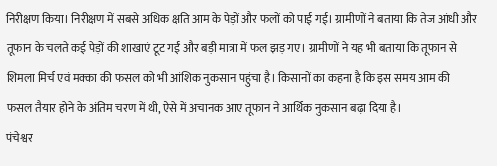निरीक्षण किया। निरीक्षण में सबसे अधिक क्षति आम के पेड़ों और फलों को पाई गई। ग्रामीणों ने बताया कि तेज आंधी और तूफान के चलते कई पेड़ों की शाखाएं टूट गईं और बड़ी मात्रा में फल झड़ गए। ग्रामीणों ने यह भी बताया कि तूफान से शिमला मिर्च एवं मक्का की फसल को भी आंशिक नुकसान पहुंचा है। किसानों का कहना है कि इस समय आम की फसल तैयार होने के अंतिम चरण में थी, ऐसे में अचानक आए तूफान ने आर्थिक नुकसान बढ़ा दिया है।
पंचेश्वर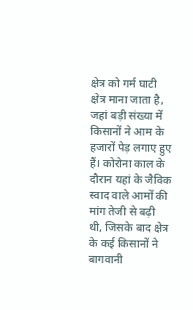क्षेत्र को गर्म घाटी क्षेत्र माना जाता है, जहां बड़ी संख्या में किसानों ने आम के हजारों पेड़ लगाए हुए हैं। कोरोना काल के दौरान यहां के जैविक स्वाद वाले आमों की मांग तेजी से बढ़ी थी, जिसके बाद क्षेत्र के कई किसानों ने बागवानी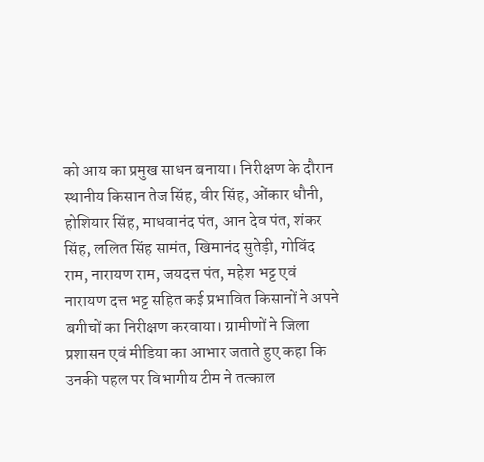को आय का प्रमुख साधन बनाया। निरीक्षण के दौरान स्थानीय किसान तेज सिंह, वीर सिंह, ओंकार धौनी, होशियार सिंह, माधवानंद पंत, आन देव पंत, शंकर सिंह, ललित सिंह सामंत, खिमानंद सुतेड़ी, गोविंद राम, नारायण राम, जयदत्त पंत, महेश भट्ट एवं नारायण दत्त भट्ट सहित कई प्रभावित किसानों ने अपने बगीचों का निरीक्षण करवाया। ग्रामीणों ने जिला प्रशासन एवं मीडिया का आभार जताते हुए कहा कि उनकी पहल पर विभागीय टीम ने तत्काल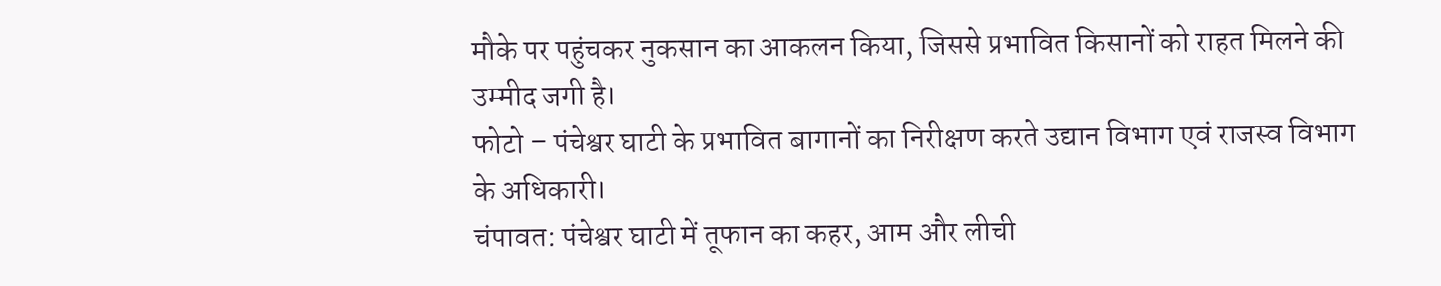मौके पर पहुंचकर नुकसान का आकलन किया, जिससे प्रभावित किसानों को राहत मिलने की उम्मीद जगी है।
फोटो – पंचेश्वर घाटी के प्रभावित बागानों का निरीक्षण करते उद्यान विभाग एवं राजस्व विभाग के अधिकारी।
चंपावत: पंचेश्वर घाटी में तूफान का कहर, आम और लीची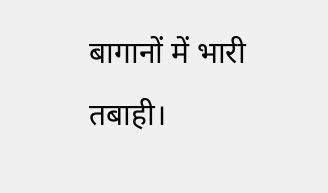बागानों में भारी तबाही।